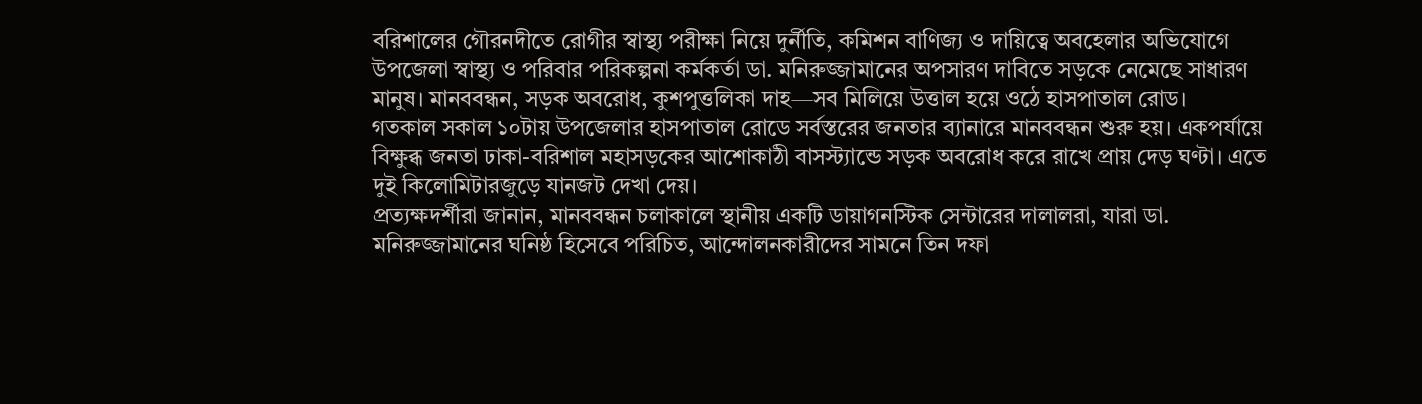বরিশালের গৌরনদীতে রোগীর স্বাস্থ্য পরীক্ষা নিয়ে দুর্নীতি, কমিশন বাণিজ্য ও দায়িত্বে অবহেলার অভিযোগে উপজেলা স্বাস্থ্য ও পরিবার পরিকল্পনা কর্মকর্তা ডা. মনিরুজ্জামানের অপসারণ দাবিতে সড়কে নেমেছে সাধারণ মানুষ। মানববন্ধন, সড়ক অবরোধ, কুশপুত্তলিকা দাহ—সব মিলিয়ে উত্তাল হয়ে ওঠে হাসপাতাল রোড।
গতকাল সকাল ১০টায় উপজেলার হাসপাতাল রোডে সর্বস্তরের জনতার ব্যানারে মানববন্ধন শুরু হয়। একপর্যায়ে বিক্ষুব্ধ জনতা ঢাকা-বরিশাল মহাসড়কের আশোকাঠী বাসস্ট্যান্ডে সড়ক অবরোধ করে রাখে প্রায় দেড় ঘণ্টা। এতে দুই কিলোমিটারজুড়ে যানজট দেখা দেয়।
প্রত্যক্ষদর্শীরা জানান, মানববন্ধন চলাকালে স্থানীয় একটি ডায়াগনস্টিক সেন্টারের দালালরা, যারা ডা. মনিরুজ্জামানের ঘনিষ্ঠ হিসেবে পরিচিত, আন্দোলনকারীদের সামনে তিন দফা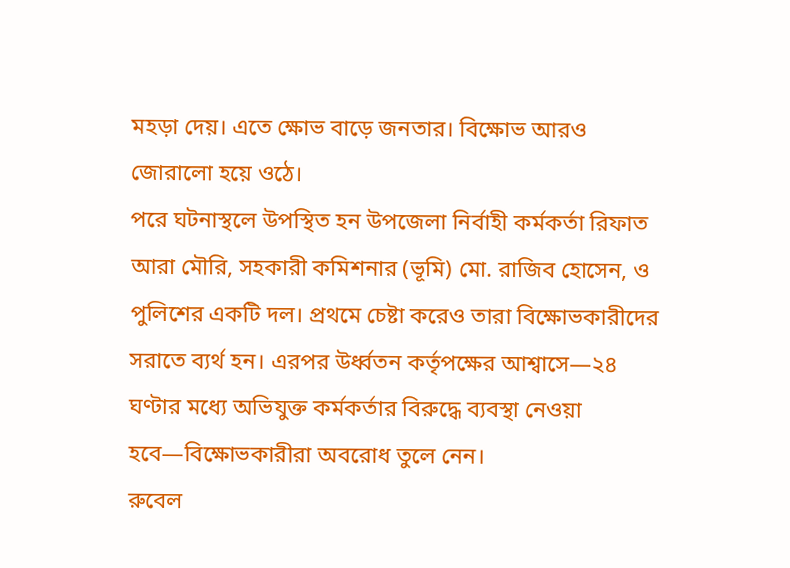মহড়া দেয়। এতে ক্ষোভ বাড়ে জনতার। বিক্ষোভ আরও জোরালো হয়ে ওঠে।
পরে ঘটনাস্থলে উপস্থিত হন উপজেলা নির্বাহী কর্মকর্তা রিফাত আরা মৌরি, সহকারী কমিশনার (ভূমি) মো. রাজিব হোসেন, ও পুলিশের একটি দল। প্রথমে চেষ্টা করেও তারা বিক্ষোভকারীদের সরাতে ব্যর্থ হন। এরপর উর্ধ্বতন কর্তৃপক্ষের আশ্বাসে—২৪ ঘণ্টার মধ্যে অভিযুক্ত কর্মকর্তার বিরুদ্ধে ব্যবস্থা নেওয়া হবে—বিক্ষোভকারীরা অবরোধ তুলে নেন।
রুবেল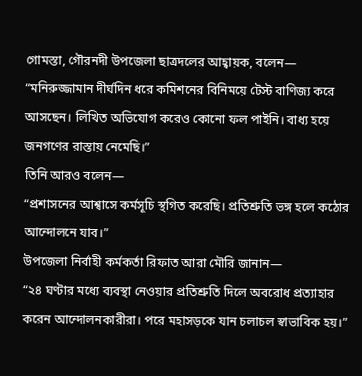গোমস্তা, গৌরনদী উপজেলা ছাত্রদলের আহ্বায়ক, বলেন—
“মনিরুজ্জামান দীর্ঘদিন ধরে কমিশনের বিনিময়ে টেস্ট বাণিজ্য করে আসছেন। লিখিত অভিযোগ করেও কোনো ফল পাইনি। বাধ্য হয়ে জনগণের রাস্তায় নেমেছি।”
তিনি আরও বলেন—
“প্রশাসনের আশ্বাসে কর্মসূচি স্থগিত করেছি। প্রতিশ্রুতি ভঙ্গ হলে কঠোর আন্দোলনে যাব।”
উপজেলা নির্বাহী কর্মকর্তা রিফাত আরা মৌরি জানান—
“২৪ ঘণ্টার মধ্যে ব্যবস্থা নেওয়ার প্রতিশ্রুতি দিলে অবরোধ প্রত্যাহার করেন আন্দোলনকারীরা। পরে মহাসড়কে যান চলাচল স্বাভাবিক হয়।”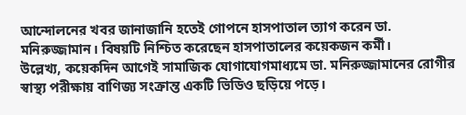আন্দোলনের খবর জানাজানি হতেই গোপনে হাসপাতাল ত্যাগ করেন ডা. মনিরুজ্জামান। বিষয়টি নিশ্চিত করেছেন হাসপাতালের কয়েকজন কর্মী।
উল্লেখ্য, কয়েকদিন আগেই সামাজিক যোগাযোগমাধ্যমে ডা. মনিরুজ্জামানের রোগীর স্বাস্থ্য পরীক্ষায় বাণিজ্য সংক্রান্ত একটি ভিডিও ছড়িয়ে পড়ে।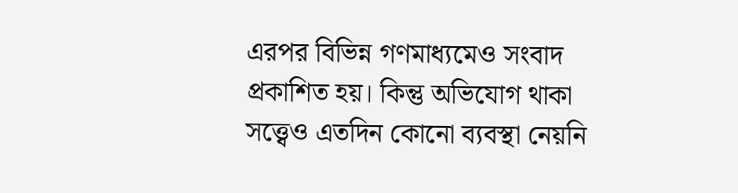এরপর বিভিন্ন গণমাধ্যমেও সংবাদ প্রকাশিত হয়। কিন্তু অভিযোগ থাকা সত্ত্বেও এতদিন কোনো ব্যবস্থা নেয়নি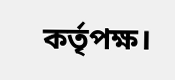কর্তৃপক্ষ।